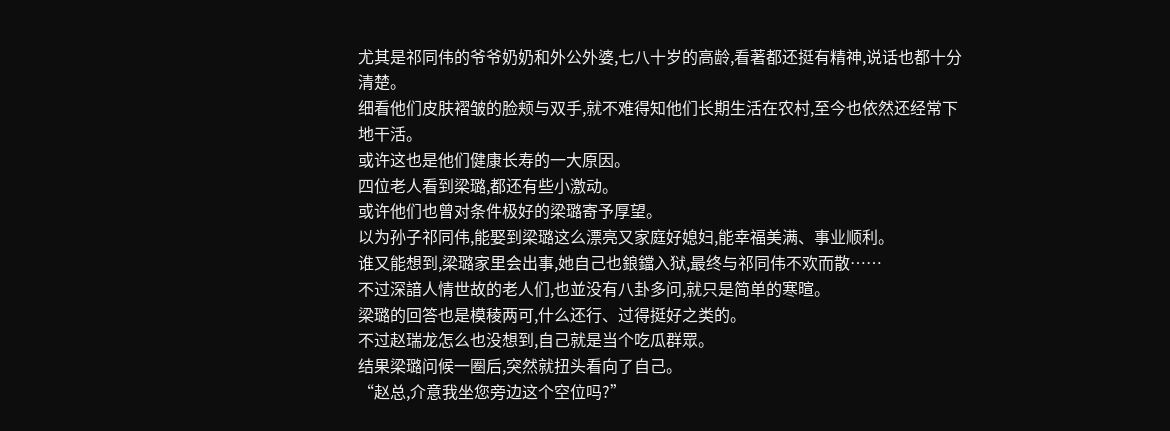尤其是祁同伟的爷爷奶奶和外公外婆,七八十岁的高龄,看著都还挺有精神,说话也都十分清楚。
细看他们皮肤褶皱的脸颊与双手,就不难得知他们长期生活在农村,至今也依然还经常下地干活。
或许这也是他们健康长寿的一大原因。
四位老人看到梁璐,都还有些小激动。
或许他们也曾对条件极好的梁璐寄予厚望。
以为孙子祁同伟,能娶到梁璐这么漂亮又家庭好媳妇,能幸福美满、事业顺利。
谁又能想到,梁璐家里会出事,她自己也鋃鐺入狱,最终与祁同伟不欢而散……
不过深諳人情世故的老人们,也並没有八卦多问,就只是简单的寒暄。
梁璐的回答也是模稜两可,什么还行、过得挺好之类的。
不过赵瑞龙怎么也没想到,自己就是当个吃瓜群眾。
结果梁璐问候一圈后,突然就扭头看向了自己。
“赵总,介意我坐您旁边这个空位吗?”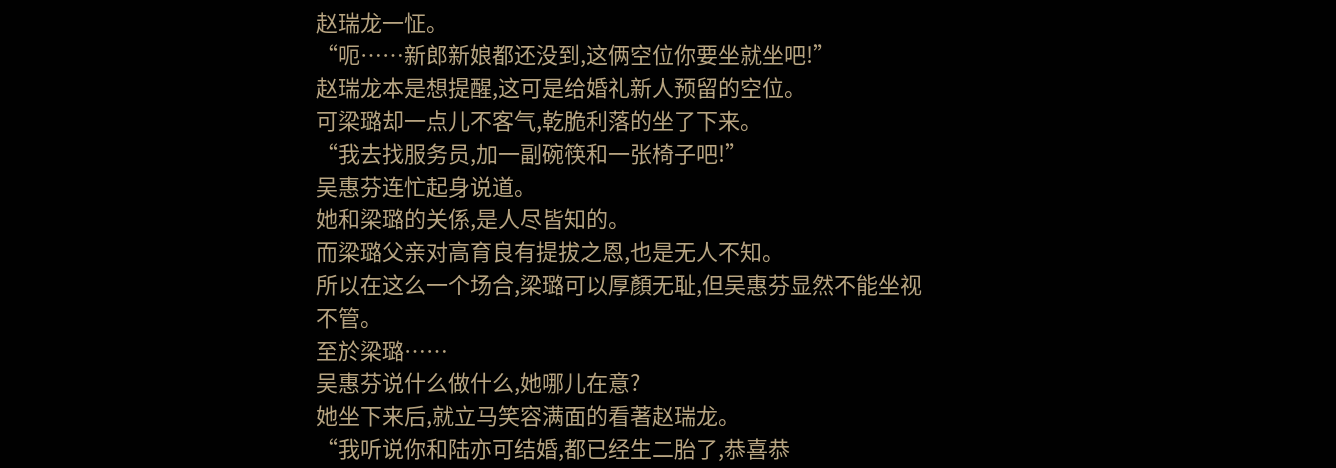赵瑞龙一怔。
“呃……新郎新娘都还没到,这俩空位你要坐就坐吧!”
赵瑞龙本是想提醒,这可是给婚礼新人预留的空位。
可梁璐却一点儿不客气,乾脆利落的坐了下来。
“我去找服务员,加一副碗筷和一张椅子吧!”
吴惠芬连忙起身说道。
她和梁璐的关係,是人尽皆知的。
而梁璐父亲对高育良有提拔之恩,也是无人不知。
所以在这么一个场合,梁璐可以厚顏无耻,但吴惠芬显然不能坐视不管。
至於梁璐……
吴惠芬说什么做什么,她哪儿在意?
她坐下来后,就立马笑容满面的看著赵瑞龙。
“我听说你和陆亦可结婚,都已经生二胎了,恭喜恭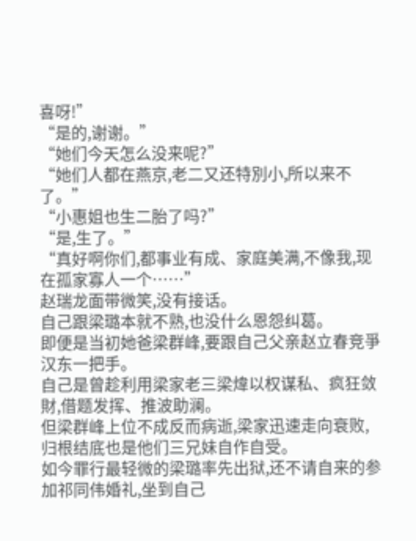喜呀!”
“是的,谢谢。”
“她们今天怎么没来呢?”
“她们人都在燕京,老二又还特別小,所以来不了。”
“小惠姐也生二胎了吗?”
“是,生了。”
“真好啊你们,都事业有成、家庭美满,不像我,现在孤家寡人一个……”
赵瑞龙面带微笑,没有接话。
自己跟梁璐本就不熟,也没什么恩怨纠葛。
即便是当初她爸梁群峰,要跟自己父亲赵立春竞爭汉东一把手。
自己是曾趁利用梁家老三梁煒以权谋私、疯狂敛財,借题发挥、推波助澜。
但梁群峰上位不成反而病逝,梁家迅速走向衰败,归根结底也是他们三兄妹自作自受。
如今罪行最轻微的梁璐率先出狱,还不请自来的参加祁同伟婚礼,坐到自己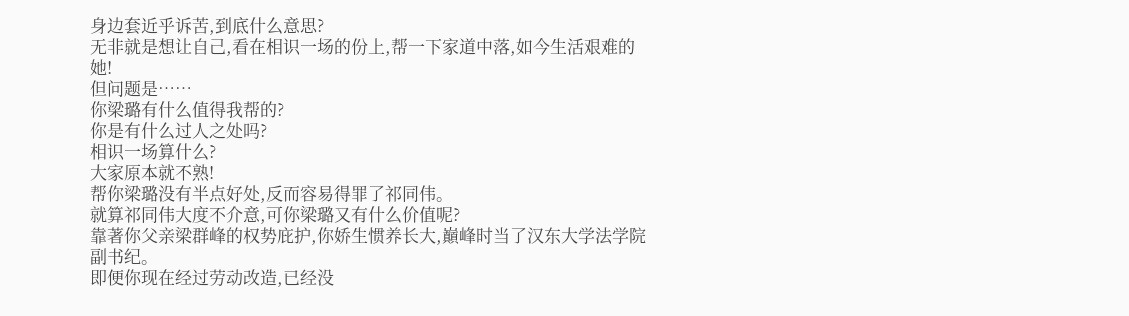身边套近乎诉苦,到底什么意思?
无非就是想让自己,看在相识一场的份上,帮一下家道中落,如今生活艰难的她!
但问题是……
你梁璐有什么值得我帮的?
你是有什么过人之处吗?
相识一场算什么?
大家原本就不熟!
帮你梁璐没有半点好处,反而容易得罪了祁同伟。
就算祁同伟大度不介意,可你梁璐又有什么价值呢?
靠著你父亲梁群峰的权势庇护,你娇生惯养长大,巔峰时当了汉东大学法学院副书纪。
即便你现在经过劳动改造,已经没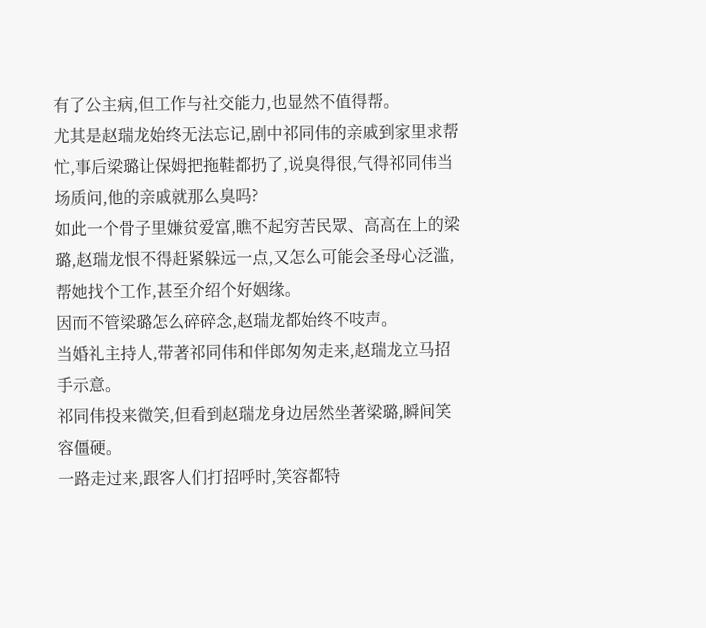有了公主病,但工作与社交能力,也显然不值得帮。
尤其是赵瑞龙始终无法忘记,剧中祁同伟的亲戚到家里求帮忙,事后梁璐让保姆把拖鞋都扔了,说臭得很,气得祁同伟当场质问,他的亲戚就那么臭吗?
如此一个骨子里嫌贫爱富,瞧不起穷苦民眾、高高在上的梁璐,赵瑞龙恨不得赶紧躲远一点,又怎么可能会圣母心泛滥,帮她找个工作,甚至介绍个好姻缘。
因而不管梁璐怎么碎碎念,赵瑞龙都始终不吱声。
当婚礼主持人,带著祁同伟和伴郎匆匆走来,赵瑞龙立马招手示意。
祁同伟投来微笑,但看到赵瑞龙身边居然坐著梁璐,瞬间笑容僵硬。
一路走过来,跟客人们打招呼时,笑容都特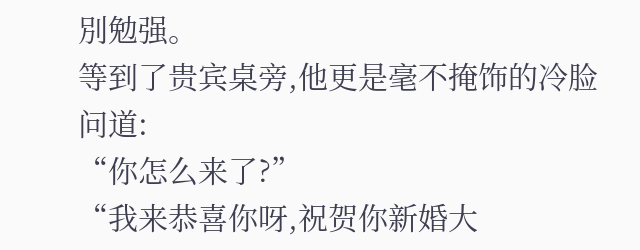別勉强。
等到了贵宾桌旁,他更是毫不掩饰的冷脸问道:
“你怎么来了?”
“我来恭喜你呀,祝贺你新婚大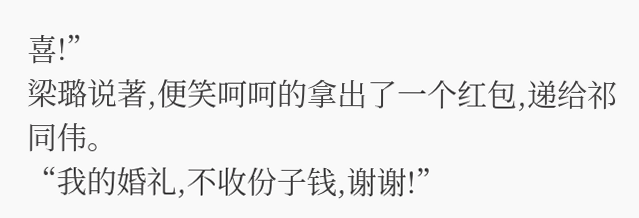喜!”
梁璐说著,便笑呵呵的拿出了一个红包,递给祁同伟。
“我的婚礼,不收份子钱,谢谢!”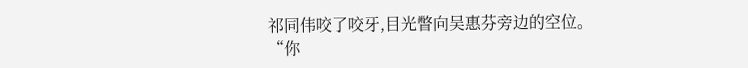祁同伟咬了咬牙,目光瞥向吴惠芬旁边的空位。
“你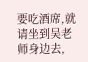要吃酒席,就请坐到吴老师身边去,